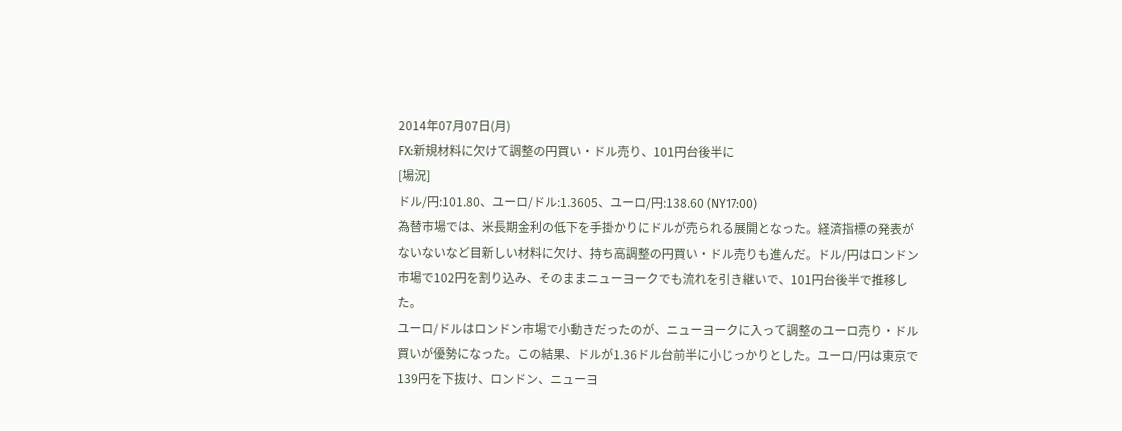2014年07月07日(月)
FX:新規材料に欠けて調整の円買い・ドル売り、101円台後半に
[場況]
ドル/円:101.80、ユーロ/ドル:1.3605、ユーロ/円:138.60 (NY17:00)
為替市場では、米長期金利の低下を手掛かりにドルが売られる展開となった。経済指標の発表がないないなど目新しい材料に欠け、持ち高調整の円買い・ドル売りも進んだ。ドル/円はロンドン市場で102円を割り込み、そのままニューヨークでも流れを引き継いで、101円台後半で推移した。
ユーロ/ドルはロンドン市場で小動きだったのが、ニューヨークに入って調整のユーロ売り・ドル買いが優勢になった。この結果、ドルが1.36ドル台前半に小じっかりとした。ユーロ/円は東京で139円を下抜け、ロンドン、ニューヨ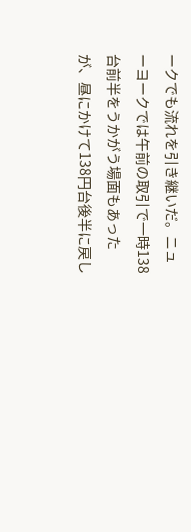ークでも流れを引き継いだ。ニューヨークでは午前の取引で一時138台前半をうかがう場面もあったが、昼にかけて138円台後半に戻し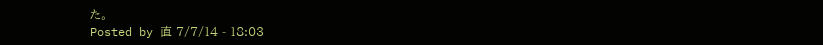た。
Posted by 直 7/7/14 - 18:03